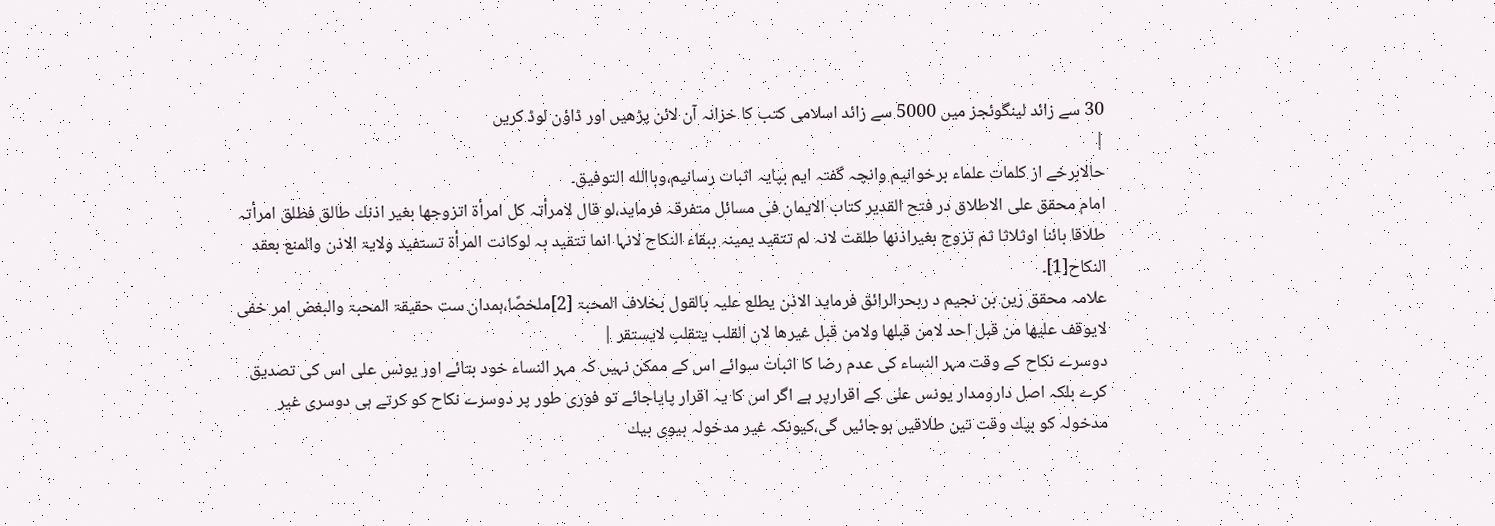30 سے زائد لینگوئجز میں 5000 سے زائد اسلامی کتب کا خزانہ آن لائن پڑھیں اور ڈاؤن لوڈ کریں
|
حالابرخے از کلمات علماء برخوانیم وانچہ گفتہ ایم بپایہ اثبات رسانیم،وباالله التوفیق۔
امام محقق علی الاطلاق در فتح القدیر کتاب الایمان فی مسائل متفرقہ فرماید،لو قال لامرأتہ کل امرأۃ اتزوجھا بغیر اذنك طالق فطلق امرأتہ طلاقا بائنا اوثلاثا ثم تزوج بغیراذنھا طلقت لانہ لم تتقید یمینہ ببقاء النکاح لانہا انما تتقید بہ لوکانت المرأۃ تستفید ولایۃ الاذن والمنع بعقد النکاح[1]۔
علامہ محقق زین بن نجیم د ربحرالرائق فرماید الاذن یطلع علیہ بالقول بخلاف المحبۃ [2]ملخصًا،ہمدان ست حقیقۃ المحبۃ والبغض امر خفی لایوقف علیھا من قبل احد لامن قبلھا ولامن قبل غیرھا لان القلب یتقلب لایستقر |
دوسرے نکاح کے وقت مہر النساء کی عدم رضا کا اثبات سوائے اس کے ممکن نہیں کہ مہر النساء خود بتائے اور یونس علی اس کی تصدیق کرے بلکہ اصل دارومدار یونس علی کے اقرارپر ہے اگر اس کا یہ اقرار پایاجائے تو فوری طور پر دوسرے نکاح کو کرتے ہی دوسری غیر مدخولہ کو بیك وقت تین طلاقیں ہوجائیں گی،کیونکہ غیر مدخولہ بیوی بیك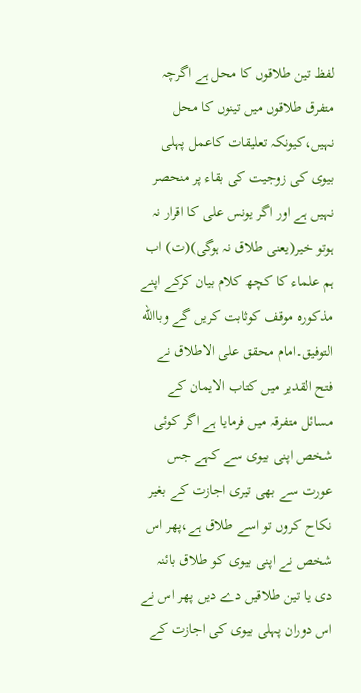لفظ تین طلاقوں کا محل ہے اگرچہ متفرق طلاقوں میں تینوں کا محل نہیں،کیونکہ تعلیقات کاعمل پہلی بیوی کی زوجیت کی بقاء پر منحصر نہیں ہے اور اگر یونس علی کا اقرار نہ ہوتو خیر(یعنی طلاق نہ ہوگی)(ت) اب ہم علماء کا کچھ کلام بیان کرکے اپنے مذکورہ موقف کوثابت کریں گے وباالله التوفیق۔امام محقق علی الاطلاق نے فتح القدیر میں کتاب الایمان کے مسائل متفرقہ میں فرمایا ہے اگر کوئی شخص اپنی بیوی سے کہے جس عورت سے بھی تیری اجازت کے بغیر نکاح کروں تو اسے طلاق ہے،پھر اس شخص نے اپنی بیوی کو طلاق بائنہ دی یا تین طلاقیں دے دیں پھر اس نے اس دوران پہلی بیوی کی اجازت کے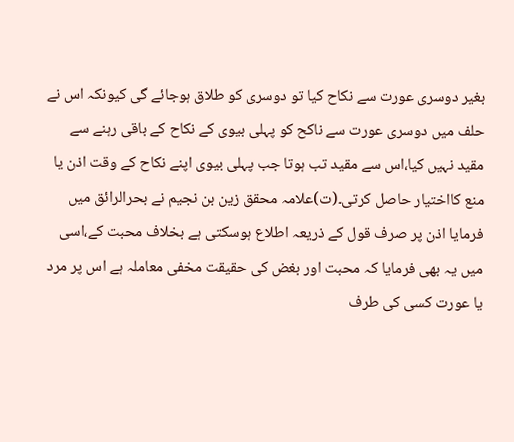بغیر دوسری عورت سے نکاح کیا تو دوسری کو طلاق ہوجائے گی کیونکہ اس نے حلف میں دوسری عورت سے ناکح کو پہلی بیوی کے نکاح کے باقی رہنے سے مقید نہیں کیا،اس سے مقید تب ہوتا جب پہلی بیوی اپنے نکاح کے وقت اذن یا منع کااختیار حاصل کرتی۔(ت)علامہ محقق زین بن نجیم نے بحرالرائق میں فرمایا اذن پر صرف قول کے ذریعہ اطلاع ہوسکتی ہے بخلاف محبت کے،اسی میں یہ بھی فرمایا کہ محبت اور بغض کی حقیقت مخفی معاملہ ہے اس پر مرد یا عورت کسی کی طرف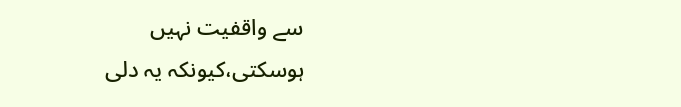سے واقفیت نہیں ہوسکتی،کیونکہ یہ دلی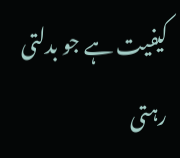کیفیت ہے جو بدلتی رہتی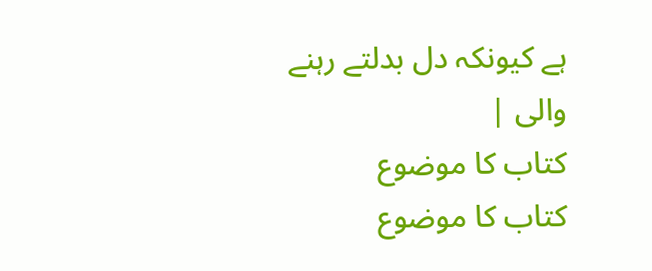ہے کیونکہ دل بدلتے رہنے والی |
کتاب کا موضوع
کتاب کا موضوع